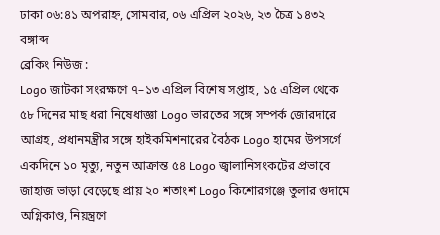ঢাকা ০৬:৪১ অপরাহ্ন, সোমবার, ০৬ এপ্রিল ২০২৬, ২৩ চৈত্র ১৪৩২ বঙ্গাব্দ
ব্রেকিং নিউজ :
Logo জাটকা সংরক্ষণে ৭–১৩ এপ্রিল বিশেষ সপ্তাহ, ১৫ এপ্রিল থেকে ৫৮ দিনের মাছ ধরা নিষেধাজ্ঞা Logo ভারতের সঙ্গে সম্পর্ক জোরদারে আগ্রহ, প্রধানমন্ত্রীর সঙ্গে হাইকমিশনারের বৈঠক Logo হামের উপসর্গে একদিনে ১০ মৃত্যু, নতুন আক্রান্ত ৫৪ Logo জ্বালানিসংকটের প্রভাবে জাহাজ ভাড়া বেড়েছে প্রায় ২০ শতাংশ Logo কিশোরগঞ্জে তুলার গুদামে অগ্নিকাণ্ড, নিয়ন্ত্রণে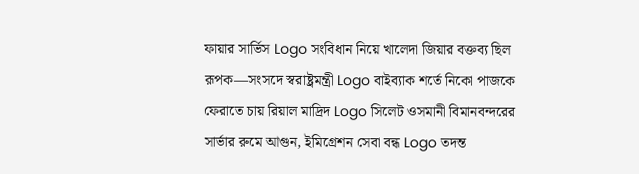ফায়ার সার্ভিস Logo সংবিধান নিয়ে খালেদা জিয়ার বক্তব্য ছিল রূপক—সংসদে স্বরাষ্ট্রমন্ত্রী Logo বাইব্যাক শর্তে নিকো পাজকে ফেরাতে চায় রিয়াল মাদ্রিদ Logo সিলেট ওসমানী বিমানবন্দরের সার্ভার রুমে আগুন, ইমিগ্রেশন সেবা বন্ধ Logo তদন্ত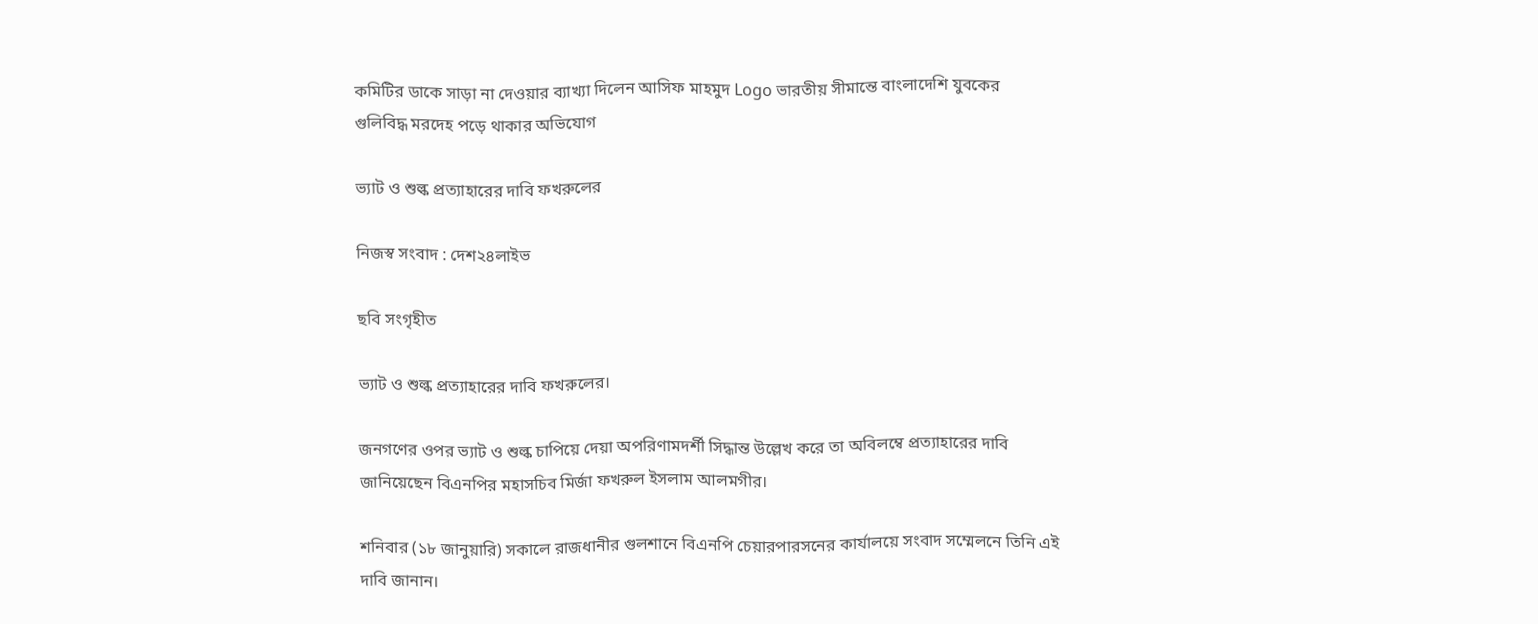কমিটির ডাকে সাড়া না দেওয়ার ব্যাখ্যা দিলেন আসিফ মাহমুদ Logo ভারতীয় সীমান্তে বাংলাদেশি যুবকের গুলিবিদ্ধ মরদেহ পড়ে থাকার অভিযোগ

ভ্যাট ও শুল্ক প্রত্যাহারের দাবি ফখরুলের

নিজস্ব সংবাদ : দেশ২৪লাইভ

ছবি সংগৃহীত

ভ্যাট ও শুল্ক প্রত্যাহারের দাবি ফখরুলের।

জনগণের ওপর ভ্যাট ও শুল্ক চাপিয়ে দেয়া অপরিণামদর্শী সিদ্ধান্ত উল্লেখ করে তা অবিলম্বে প্রত্যাহারের দাবি জানিয়েছেন বিএনপির মহাসচিব মির্জা ফখরুল ইসলাম আলমগীর।

শনিবার (১৮ জানুয়ারি) সকালে রাজধানীর গুলশানে বিএনপি চেয়ারপারসনের কার্যালয়ে সংবাদ সম্মেলনে তিনি এই দাবি জানান।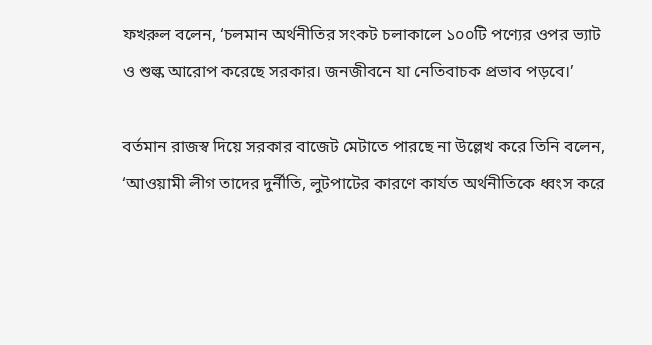ফখরুল বলেন, ‘চলমান অর্থনীতির সংকট চলাকালে ১০০টি পণ্যের ওপর ভ্যাট ও শুল্ক আরোপ করেছে সরকার। জনজীবনে যা নেতিবাচক প্রভাব পড়বে।’

বর্তমান রাজস্ব দিয়ে সরকার বাজেট মেটাতে পারছে না উল্লেখ করে তিনি বলেন, ‘আওয়ামী লীগ তাদের দুর্নীতি, লুটপাটের কারণে কার্যত অর্থনীতিকে ধ্বংস করে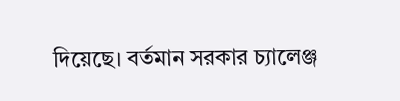দিয়েছে। বর্তমান সরকার চ্যালেঞ্জ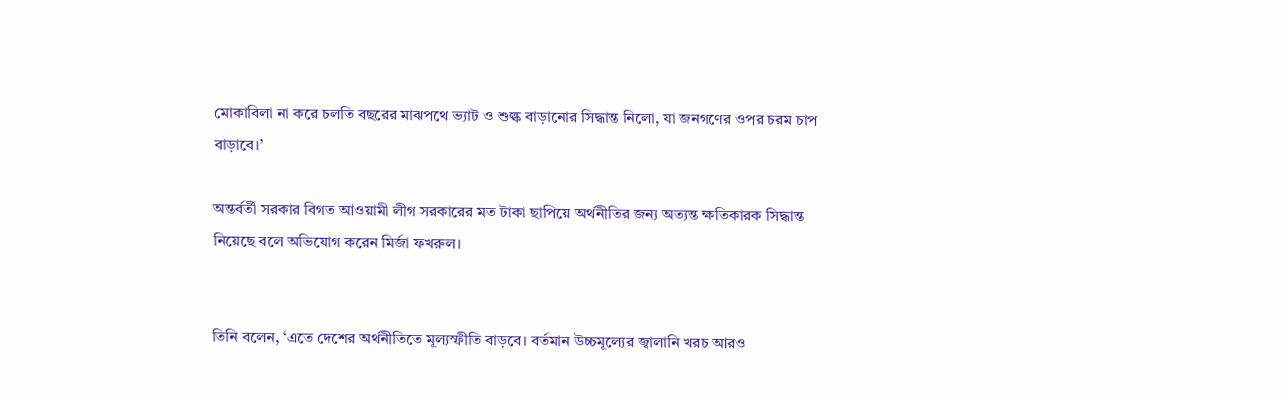মোকাবিলা না করে চলতি বছরের মাঝপথে ভ্যাট ও শুল্ক বাড়ানোর সিদ্ধান্ত নিলো, যা জনগণের ওপর চরম চাপ বাড়াবে।’

অন্তর্বর্তী সরকার বিগত আওয়ামী লীগ সরকারের মত টাকা ছাপিয়ে অর্থনীতির জন্য অত্যন্ত ক্ষতিকারক সিদ্ধান্ত নিয়েছে বলে অভিযোগ করেন মির্জা ফখরুল।


তিনি বলেন, ‘এতে দেশের অর্থনীতিতে মূল্যস্ফীতি বাড়বে। বর্তমান উচ্চমূল্যের জ্বালানি খরচ আরও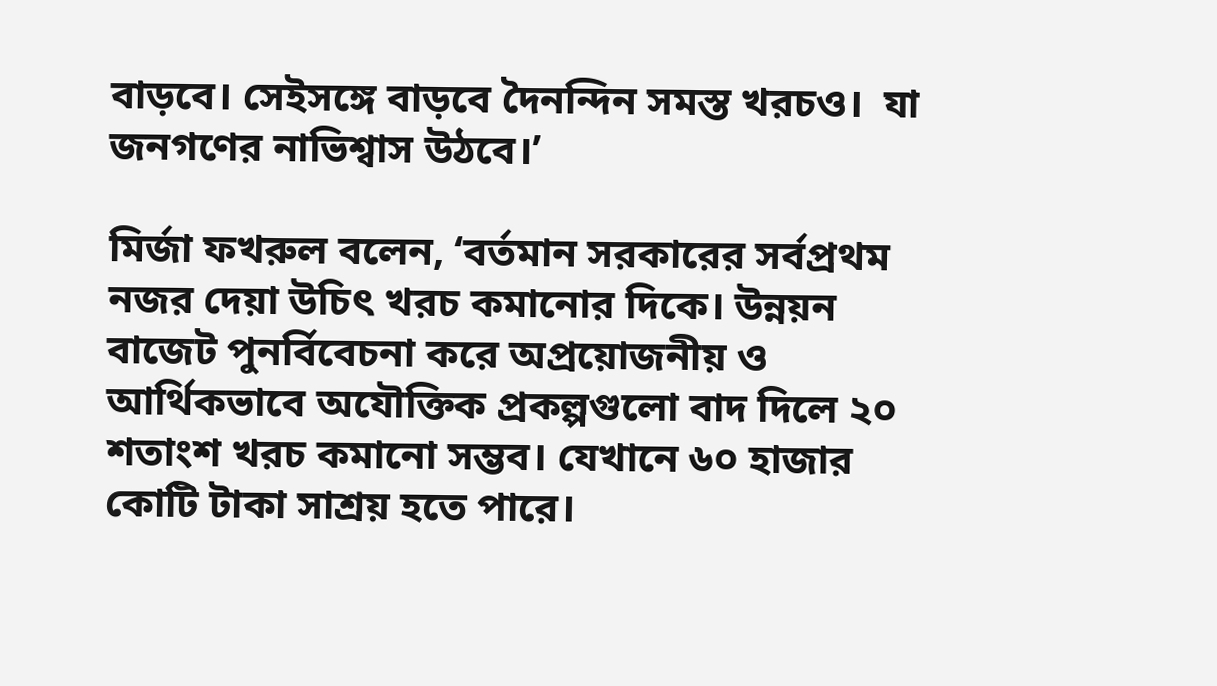বাড়বে। সেইসঙ্গে বাড়বে দৈনন্দিন সমস্ত খরচও।  যা জনগণের নাভিশ্বাস উঠবে।’

মির্জা ফখরুল বলেন, ‘বর্তমান সরকারের সর্বপ্রথম নজর দেয়া উচিৎ খরচ কমানোর দিকে। উন্নয়ন বাজেট পুনর্বিবেচনা করে অপ্রয়োজনীয় ও আর্থিকভাবে অযৌক্তিক প্রকল্পগুলো বাদ দিলে ২০ শতাংশ খরচ কমানো সম্ভব। যেখানে ৬০ হাজার কোটি টাকা সাশ্রয় হতে পারে।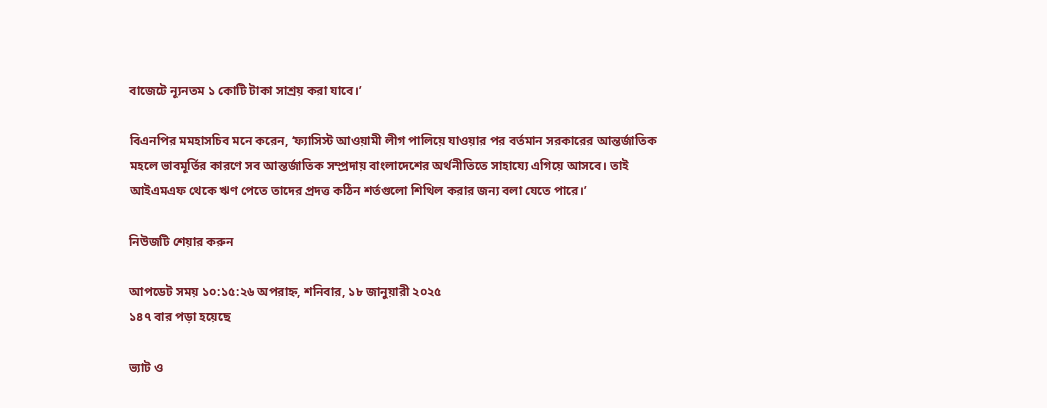বাজেটে ন্যূনতম ১ কোটি টাকা সাশ্রয় করা যাবে।’

বিএনপির মমহাসচিব মনে করেন, ‘ফ্যাসিস্ট আওয়ামী লীগ পালিয়ে যাওয়ার পর বর্তমান সরকারের আন্তর্জাতিক মহলে ভাবমূর্তির কারণে সব আন্তর্জাতিক সম্প্রদায় বাংলাদেশের অর্থনীতিতে সাহায্যে এগিয়ে আসবে। তাই আইএমএফ থেকে ঋণ পেতে তাদের প্রদত্ত কঠিন শর্তগুলো শিথিল করার জন্য বলা যেতে পারে।’

নিউজটি শেয়ার করুন

আপডেট সময় ১০:১৫:২৬ অপরাহ্ন, শনিবার, ১৮ জানুয়ারী ২০২৫
১৪৭ বার পড়া হয়েছে

ভ্যাট ও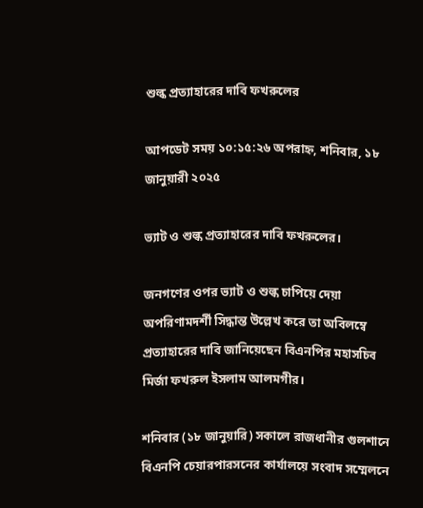শুল্ক প্রত্যাহারের দাবি ফখরুলের

আপডেট সময় ১০:১৫:২৬ অপরাহ্ন, শনিবার, ১৮ জানুয়ারী ২০২৫

ভ্যাট ও শুল্ক প্রত্যাহারের দাবি ফখরুলের।

জনগণের ওপর ভ্যাট ও শুল্ক চাপিয়ে দেয়া অপরিণামদর্শী সিদ্ধান্ত উল্লেখ করে তা অবিলম্বে প্রত্যাহারের দাবি জানিয়েছেন বিএনপির মহাসচিব মির্জা ফখরুল ইসলাম আলমগীর।

শনিবার (১৮ জানুয়ারি) সকালে রাজধানীর গুলশানে বিএনপি চেয়ারপারসনের কার্যালয়ে সংবাদ সম্মেলনে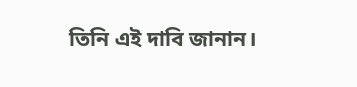তিনি এই দাবি জানান।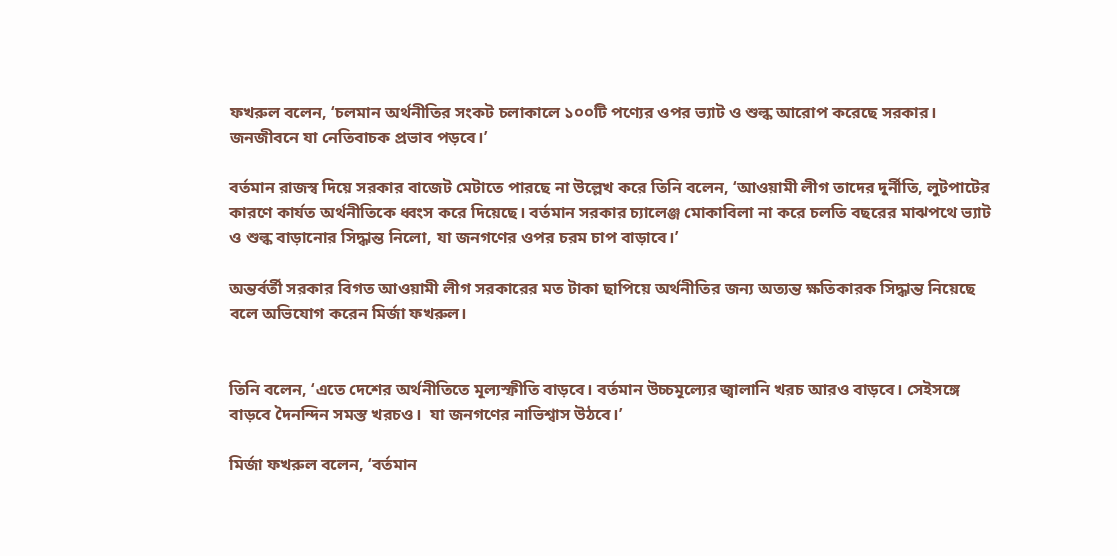ফখরুল বলেন, ‘চলমান অর্থনীতির সংকট চলাকালে ১০০টি পণ্যের ওপর ভ্যাট ও শুল্ক আরোপ করেছে সরকার। জনজীবনে যা নেতিবাচক প্রভাব পড়বে।’

বর্তমান রাজস্ব দিয়ে সরকার বাজেট মেটাতে পারছে না উল্লেখ করে তিনি বলেন, ‘আওয়ামী লীগ তাদের দুর্নীতি, লুটপাটের কারণে কার্যত অর্থনীতিকে ধ্বংস করে দিয়েছে। বর্তমান সরকার চ্যালেঞ্জ মোকাবিলা না করে চলতি বছরের মাঝপথে ভ্যাট ও শুল্ক বাড়ানোর সিদ্ধান্ত নিলো, যা জনগণের ওপর চরম চাপ বাড়াবে।’

অন্তর্বর্তী সরকার বিগত আওয়ামী লীগ সরকারের মত টাকা ছাপিয়ে অর্থনীতির জন্য অত্যন্ত ক্ষতিকারক সিদ্ধান্ত নিয়েছে বলে অভিযোগ করেন মির্জা ফখরুল।


তিনি বলেন, ‘এতে দেশের অর্থনীতিতে মূল্যস্ফীতি বাড়বে। বর্তমান উচ্চমূল্যের জ্বালানি খরচ আরও বাড়বে। সেইসঙ্গে বাড়বে দৈনন্দিন সমস্ত খরচও।  যা জনগণের নাভিশ্বাস উঠবে।’

মির্জা ফখরুল বলেন, ‘বর্তমান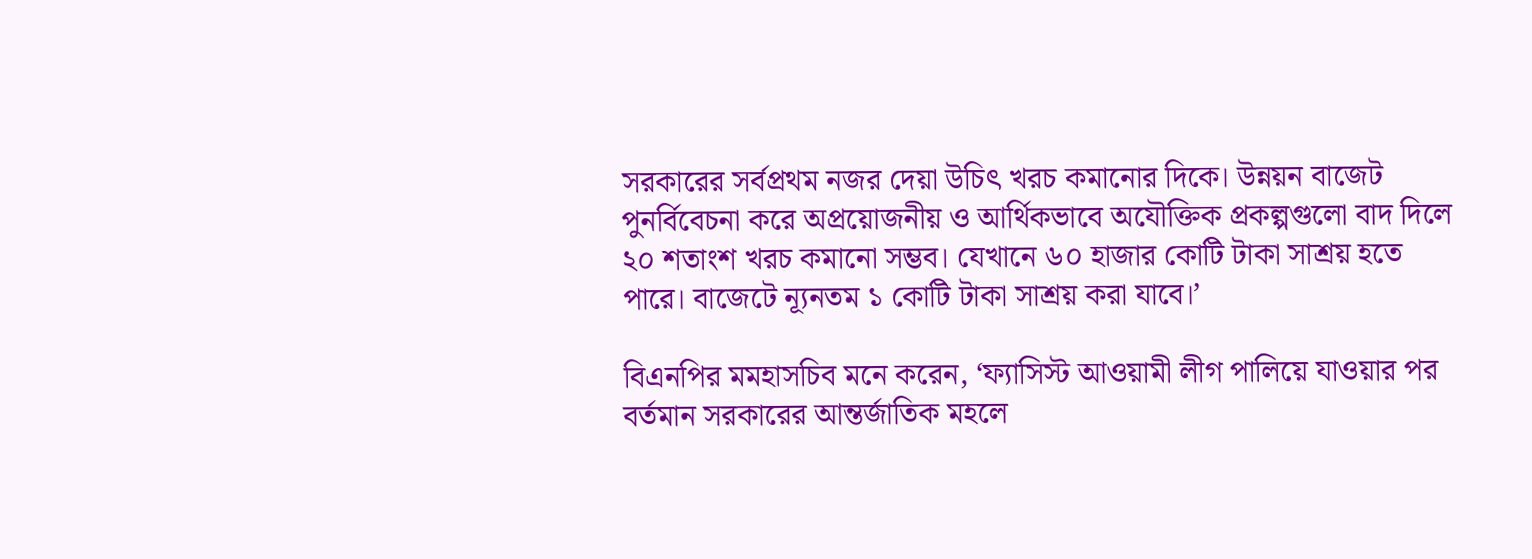সরকারের সর্বপ্রথম নজর দেয়া উচিৎ খরচ কমানোর দিকে। উন্নয়ন বাজেট পুনর্বিবেচনা করে অপ্রয়োজনীয় ও আর্থিকভাবে অযৌক্তিক প্রকল্পগুলো বাদ দিলে ২০ শতাংশ খরচ কমানো সম্ভব। যেখানে ৬০ হাজার কোটি টাকা সাশ্রয় হতে পারে। বাজেটে ন্যূনতম ১ কোটি টাকা সাশ্রয় করা যাবে।’

বিএনপির মমহাসচিব মনে করেন, ‘ফ্যাসিস্ট আওয়ামী লীগ পালিয়ে যাওয়ার পর বর্তমান সরকারের আন্তর্জাতিক মহলে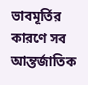ভাবমূর্তির কারণে সব আন্তর্জাতিক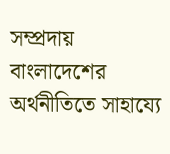সম্প্রদায় বাংলাদেশের অর্থনীতিতে সাহায্যে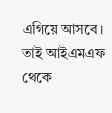এগিয়ে আসবে। তাই আইএমএফ থেকে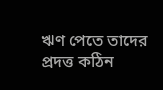ঋণ পেতে তাদের প্রদত্ত কঠিন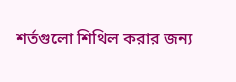শর্তগুলো শিথিল করার জন্য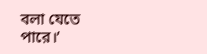বলা যেতে পারে।’